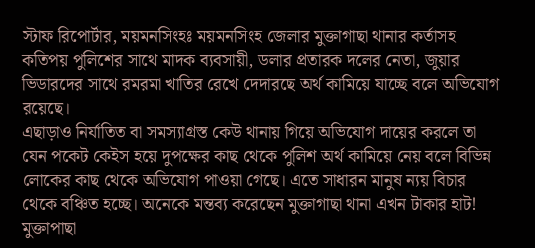স্টাফ রিপোর্টার, ময়মনসিংহঃ ময়মনসিংহ জেলার মুক্তাগাছা থানার কর্তাসহ কতিপয় পুলিশের সাথে মাদক ব্যবসায়ী, ডলার প্রতারক দলের নেতা, জুয়ার ভিডারদের সাথে রমরমা খাতির রেখে দেদারছে অর্থ কামিয়ে যাচ্ছে বলে অভিযোগ রয়েছে।
এছাড়াও নির্যাতিত বা সমস্যাগ্রস্ত কেউ থানায় গিয়ে অভিযোগ দায়ের করলে তা যেন পকেট কেইস হয়ে দুপক্ষের কাছ থেকে পুলিশ অর্থ কামিয়ে নেয় বলে বিভিন্ন লোকের কাছ থেকে অভিযোগ পাওয়া গেছে। এতে সাধারন মানুষ ন্যয় বিচার থেকে বঞ্চিত হচ্ছে। অনেকে মন্তব্য করেছেন মুক্তাগাছা থানা এখন টাকার হাট!
মুক্তাপাছা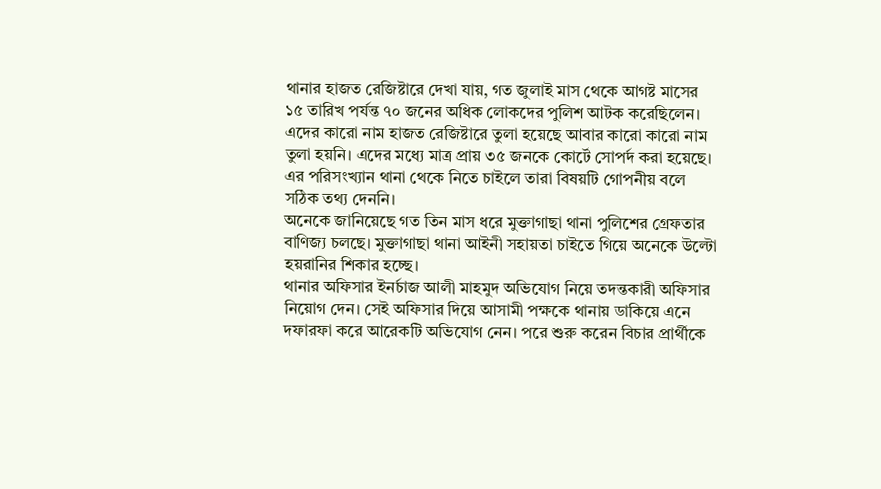থানার হাজত রেজিষ্টারে দেখা যায়, গত জুলাই মাস থেকে আগষ্ট মাসের ১৫ তারিখ পর্যন্ত ৭০ জনের অধিক লোকদের পুলিশ আটক করেছিলেন।
এদের কারো নাম হাজত রেজিষ্টারে তুলা হয়েছে আবার কারো কারো নাম তুলা হয়নি। এদের মধ্যে মাত্র প্রায় ৩৫ জনকে কোর্টে সোপর্দ করা হয়েছে। এর পরিসংখ্যান থানা থেকে নিতে চাইলে তারা বিষয়টি গোপনীয় বলে সঠিক তথ্য দেননি।
অনেকে জানিয়েছে গত তিন মাস ধরে মুক্তাগাছা থানা পুলিশের গ্রেফতার বাণিজ্য চলছে। মুক্তাগাছা থানা আইনী সহায়তা চাইতে গিয়ে অনেকে উল্টো হয়রানির শিকার হচ্ছে।
থানার অফিসার ইনর্চাজ আলী মাহমুদ অভিযোগ নিয়ে তদন্তকারী অফিসার নিয়োগ দেন। সেই অফিসার দিয়ে আসামী পক্ষকে থানায় ডাকিয়ে এনে দফারফা করে আরেকটি অভিযোগ নেন। পরে শুরু করেন বিচার প্রার্থীকে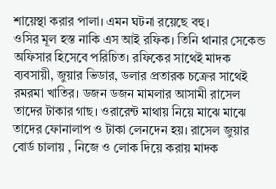শায়েস্থা করার পালা। এমন ঘটনা রয়েছে বহু।
ওসির মূল হস্ত নাকি এস আই রফিক। তিনি থানার সেকেন্ড অফিসার হিসেবে পরিচিত। রফিকের সাথেই মাদক ব্যবসায়ী, জুয়ার ভিডার, ডলার প্রতারক চক্রের সাথেই রমরমা খাতির। ডজন ডজন মামলার আসামী রাসেল তাদের টাকার গাছ। ওরারেন্ট মাথায় নিয়ে মাঝে মাঝে তাদের ফোনালাপ ও টাকা লেনদেন হয়। রাসেল জুয়ার বোর্ড চালায় , নিজে ও লোক দিয়ে করায় মাদক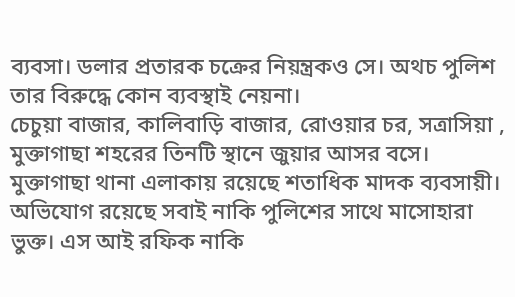ব্যবসা। ডলার প্রতারক চক্রের নিয়ন্ত্রকও সে। অথচ পুলিশ তার বিরুদ্ধে কোন ব্যবস্থাই নেয়না।
চেচুয়া বাজার, কালিবাড়ি বাজার, রোওয়ার চর, সত্রাসিয়া , মুক্তাগাছা শহরের তিনটি স্থানে জুয়ার আসর বসে। মুক্তাগাছা থানা এলাকায় রয়েছে শতাধিক মাদক ব্যবসায়ী।
অভিযোগ রয়েছে সবাই নাকি পুলিশের সাথে মাসোহারা ভুক্ত। এস আই রফিক নাকি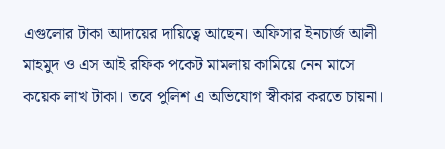এগুলোর টাকা আদায়ের দায়িত্বে আছেন। অফিসার ইনচার্জ আলী মাহমুদ ও এস আই রফিক পকেট মামলায় কামিয়ে নেন মাসে কয়েক লাখ টাকা। তবে পুলিশ এ অভিযোগ স্বীকার করতে চায়না।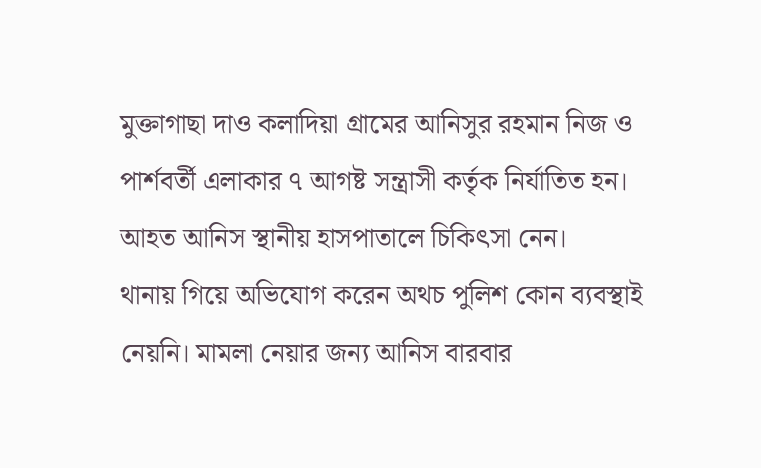মুক্তাগাছা দাও কলাদিয়া গ্রামের আনিসুর রহমান নিজ ও পার্শবর্তী এলাকার ৭ আগষ্ট সন্ত্রাসী কর্তৃক নির্যাতিত হন। আহত আনিস স্থানীয় হাসপাতালে চিকিৎসা নেন।
থানায় গিয়ে অভিযোগ করেন অথচ পুলিশ কোন ব্যবস্থাই নেয়নি। মামলা নেয়ার জন্য আনিস বারবার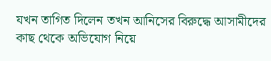যখন তাগিত দিলেন তখন আনিসের বিরুদ্ধে আসামীদের কাছ থেকে অভিযোগ নিয়ে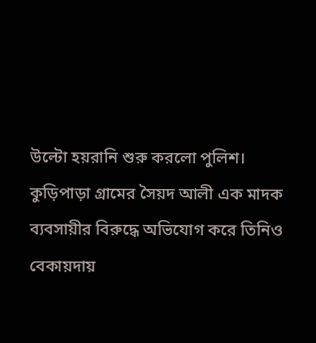উল্টো হয়রানি শুরু করলো পুলিশ।
কুড়িপাড়া গ্রামের সৈয়দ আলী এক মাদক ব্যবসায়ীর বিরুদ্ধে অভিযোগ করে তিনিও বেকায়দায়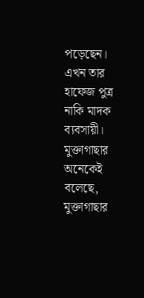পড়েছেন। এখন তার হাফেজ পুত্র নাকি মাদক ব্যবসায়ী। মুক্তাগাছার অনেকেই বলেছে, মুক্তাগাছার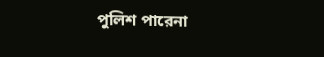পুলিশ পারেনা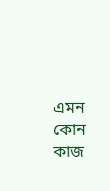এমন কোন কাজ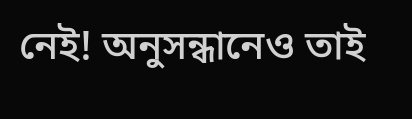নেই! অনুসন্ধানেও তাই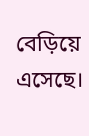বেড়িয়ে এসেছে।